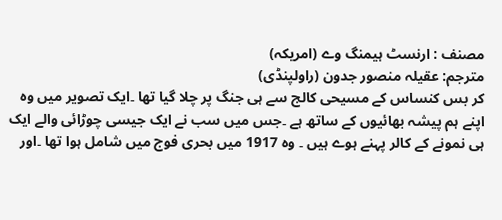مصنف : ارنسٹ ہیمنگ وے (امریکہ)
مترجم: عقیلہ منصور جدون (راولپنڈی)
کر بس کنساس کے مسیحی کالج سے ہی جنگ پر چلا گیا تھا ۔ایک تصویر میں وہ اپنے ہم پیشہ بھائیوں کے ساتھ ہے ۔جس میں سب نے ایک جیسی چوڑائی والے ایک ہی نمونے کے کالر پہنے ہوے ہیں ۔ وہ 1917 میں بحری فوج میں شامل ہوا تھا ۔اور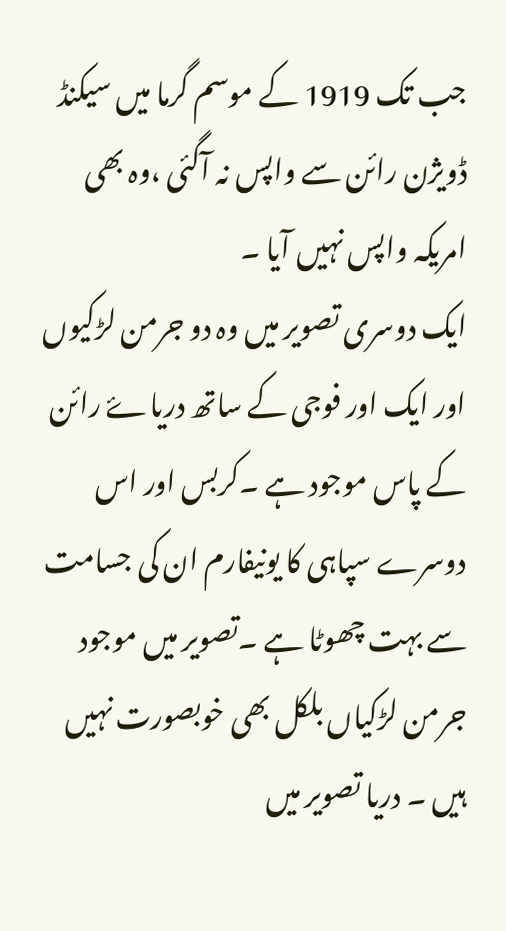جب تک 1919 کے موسم گرما میں سیکنڈ ڈویژن رائن سے واپس نہ آگئی ،وہ بھی امریکہ واپس نہیں آیا ۔
ایک دوسری تصویر میں وہ دو جرمن لڑکیوں اور ایک اور فوجی کے ساتھ دریاۓ رائن کے پاس موجود ہے ۔کربس اور اس دوسرے سپاہی کا یونیفارم ان کی جسامت سے بہت چھوٹا ہے ۔تصویر میں موجود جرمن لڑکیاں بلکل بھی خوبصورت نہیں ہیں ۔ دریا تصویر میں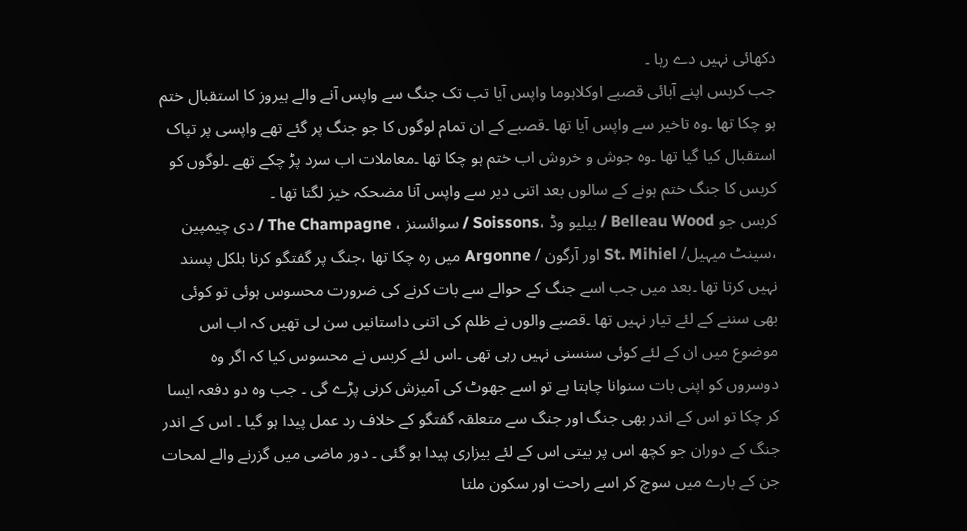دکھائی نہیں دے رہا ۔
جب کربس اپنے آبائی قصبے اوکلاہوما واپس آیا تب تک جنگ سے واپس آنے والے ہیروز کا استقبال ختم ہو چکا تھا ۔وہ تاخیر سے واپس آیا تھا ۔قصبے کے ان تمام لوگوں کا جو جنگ پر گئے تھے واپسی پر تپاک استقبال کیا گیا تھا ۔وہ جوش و خروش اب ختم ہو چکا تھا ۔معاملات اب سرد پڑ چکے تھے ۔لوگوں کو کربس کا جنگ ختم ہونے کے سالوں بعد اتنی دیر سے واپس آنا مضحکہ خیز لگتا تھا ۔
کربس جو Belleau Wood / بیلیو وڈ ،Soissons / سوائسنز ، The Champagne / دی چیمپین ،سینٹ میہیل/ St. Mihiel اور آرگون / Argonne میں رہ چکا تھا ،جنگ پر گفتگو کرنا بلکل پسند نہیں کرتا تھا ۔بعد میں جب اسے جنگ کے حوالے سے بات کرنے کی ضرورت محسوس ہوئی تو کوئی بھی سننے کے لئے تیار نہیں تھا ۔قصبے والوں نے ظلم کی اتنی داستانیں سن لی تھیں کہ اب اس موضوع میں ان کے لئے کوئی سنسنی نہیں رہی تھی ۔اس لئے کربس نے محسوس کیا کہ اگر وہ دوسروں کو اپنی بات سنوانا چاہتا ہے تو اسے جھوٹ کی آمیزش کرنی پڑے گی ۔ جب وہ دو دفعہ ایسا کر چکا تو اس کے اندر بھی جنگ اور جنگ سے متعلقہ گفتگو کے خلاف رد عمل پیدا ہو گیا ۔ اس کے اندر جنگ کے دوران جو کچھ اس پر بیتی اس کے لئے بیزاری پیدا ہو گئی ۔ دور ماضی میں گزرنے والے لمحات جن کے بارے میں سوچ کر اسے راحت اور سکون ملتا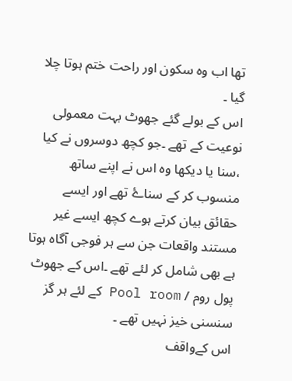تھا اب وہ سکون اور راحت ختم ہوتا چلا گیا ۔
اس کے بولے گئے جھوٹ بہت معمولی نوعیت کے تھے ۔جو کچھ دوسروں نے کیا ،سنا یا دیکھا وہ اس نے اپنے ساتھ منسوب کر کے سناۓ تھے اور ایسے حقائق بیان کرتے ہوے کچھ ایسے غیر مستند واقعات جن سے ہر فوجی آگاہ ہوتا ہے بھی شامل کر لئے تھے ۔اس کے جھوٹ پول روم / Pool room کے لئے ہر گز سنسنی خیز نہیں تھے ۔
اس کےواقف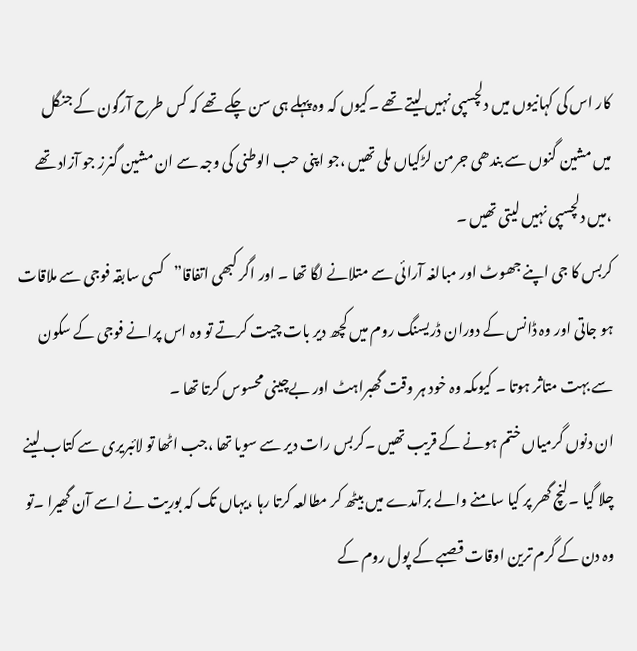کار اس کی کہانیوں میں دلچسپی نہیں لیتے تھے ۔کیوں کہ وہ پہلے ہی سن چکے تھے کہ کس طرح آرگون کے جنگل میں مشین گنوں سے بندھی جرمن لڑکیاں ملی تھیں ،جو اپنی حب الوطنی کی وجہ سے ان مشین گنرز جو آزاد تھے ،میں دلچسپی نہیں لیتی تھیں ۔
کربس کا جی اپنے جھوٹ اور مبالغہ آرائی سے متلانے لگا تھا ۔ اور اگر کبھی اتفاقا”کسی سابقہ فوجی سے ملاقات ہو جاتی اور وہ ڈانس کے دوران ڈریسنگ روم میں کچھ دیر بات چیت کرتے تو وہ اس پرانے فوجی کے سکون سے بہت متاثر ہوتا ۔ کیوںکہ وہ خود ہر وقت گھبراہٹ اور بےچینی محسوس کرتا تھا ۔
ان دنوں گرمیاں ختم ہونے کے قریب تھیں ۔کربس رات دیر سے سویا تھا ،جب اٹھا تو لائبریری سے کتاب لینے چلا گیا ۔لنچ گھر پر کیا سامنے والے برآمدے میں بیٹھ کر مطالعہ کرتا رہا ،یہاں تک کہ بوریت نے اسے آن گھیرا ۔تو وہ دن کے گرم ترین اوقات قصبے کے پول روم کے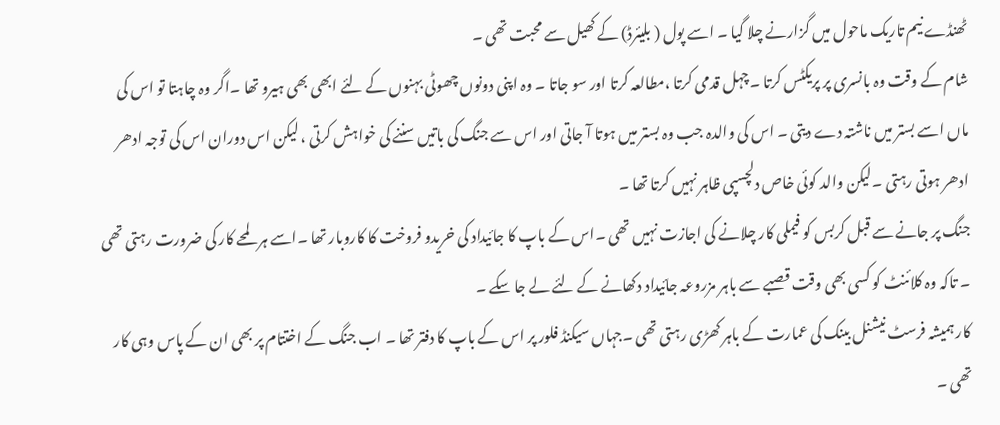ٹھنڈے نیم تاریک ماحول میں گزارنے چلا گیا ۔ اسے پول ( بلیئرڈ) کے کھیل سے محبت تھی ۔
شام کے وقت وہ بانسری پر پریکٹس کرتا ۔چہل قدمی کرتا ،مطالعہ کرتا اور سو جاتا ۔ وہ اپنی دونوں چھوٹی بہنوں کے لئے ابھی بھی ہیرو تھا ۔اگر وہ چاہتا تو اس کی ماں اسے بستر میں ناشتہ دے دیتی ۔ اس کی والدہ جب وہ بستر میں ہوتا آ جاتی اور اس سے جنگ کی باتیں سننے کی خواہش کرتی ، لیکن اس دوران اس کی توجہ ادھر ادھر ہوتی رہتی ۔لیکن والد کوئی خاص دلچسپی ظاہر نہیں کرتا تھا ۔
جنگ پر جانے سے قبل کربس کو فیملی کار چلانے کی اجازت نہیں تھی ۔اس کے باپ کا جائیداد کی خریدو فروخت کا کاروبار تھا ۔اسے ہر لمحے کار کی ضرورت رہتی تھی ۔ تاکہ وہ کلائنٹ کو کسی بھی وقت قصبے سے باہر مزروعہ جائیداد دکھانے کے لئے لے جا سکے ۔
کار ہمیشہ فرسٹ نیشنل بینک کی عمارت کے باہر کھڑی رہتی تھی ۔جہاں سیکنڈ فلور پر اس کے باپ کا دفتر تھا ۔ اب جنگ کے اختتام پر بھی ان کے پاس وہی کار تھی ۔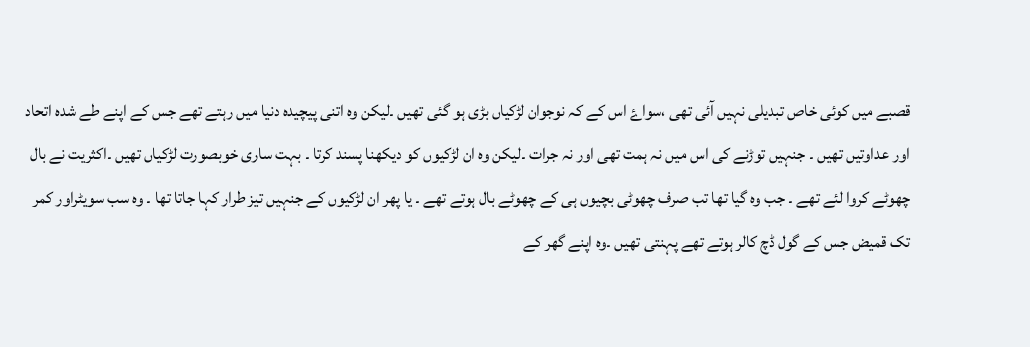قصبے میں کوئی خاص تبدیلی نہیں آئی تھی ،سواۓ اس کے کہ نوجوان لڑکیاں بڑی ہو گئی تھیں ۔لیکن وہ اتنی پیچیدہ دنیا میں رہتے تھے جس کے اپنے طے شدہ اتحاد اور عداوتیں تھیں ۔ جنہیں توڑنے کی اس میں نہ ہمت تھی اور نہ جرات ۔لیکن وہ ان لڑکیوں کو دیکھنا پسند کرتا ۔ بہت ساری خوبصورت لڑکیاں تھیں ۔اکثریت نے بال چھوٹے کروا لئے تھے ۔ جب وہ گیا تھا تب صرف چھوٹی بچیوں ہی کے چھوٹے بال ہوتے تھے ۔ یا پھر ان لڑکیوں کے جنہیں تیز طرار کہا جاتا تھا ۔ وہ سب سویٹراور کمر تک قمیض جس کے گول ڈچ کالر ہوتے تھے پہنتی تھیں ۔وہ اپنے گھر کے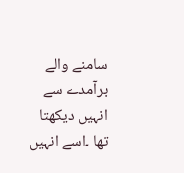سامنے والے برآمدے سے انہیں دیکھتا تھا ۔اسے انہیں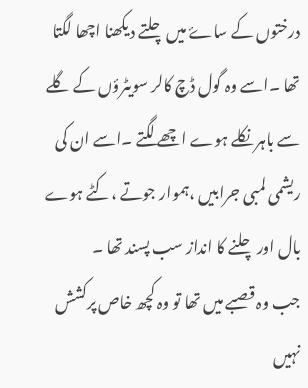درختوں کے ساۓ میں چلتے دیکھنا اچھا لگتا تھا ۔اسے وہ گول ڈچ کالر سویٹرؤں کے گلے سے باہر نکلے ہوے اچھے لگتے ۔اسے ان کی ریشمی لمبی جرابیں ،ہموار جوتے ،کٹے ہوے بال اور چلنے کا انداز سب پسند تھا ۔
جب وہ قصبے میں تھا تو وہ کچھ خاص پرکشش نہیں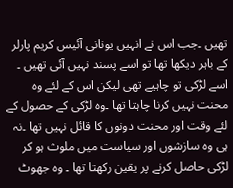تھیں ۔جب اس نے انہیں یونانی آئیس کریم پارلر کے باہر دیکھا تھا تو اسے پسند نہیں آئی تھیں ۔
اسے لڑکی تو چاہیے تھی لیکن اس کے لئے وہ محنت نہیں کرنا چاہتا تھا ۔وہ لڑکی کے حصول کے لئے وقت اور محنت دونوں کا قائل نہیں تھا ۔نہ ہی وہ سازشوں اور سیاست میں ملوث ہو کر لڑکی حاصل کرنے پر یقین رکھتا تھا ۔ وہ جھوٹ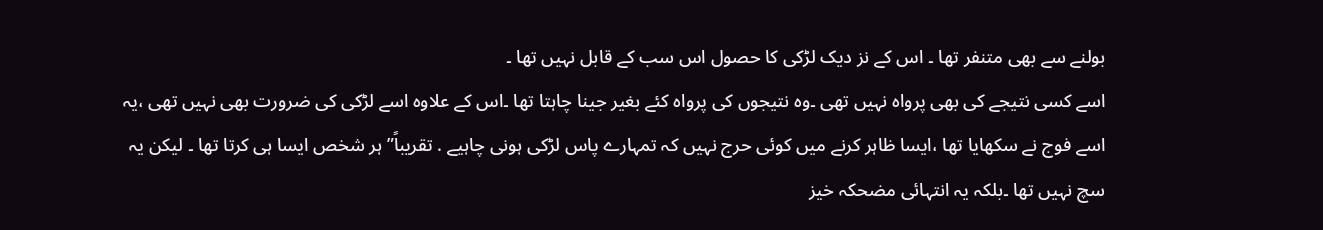بولنے سے بھی متنفر تھا ۔ اس کے نز دیک لڑکی کا حصول اس سب کے قابل نہیں تھا ۔
اسے کسی نتیجے کی بھی پرواہ نہیں تھی ۔وہ نتیجوں کی پرواہ کئے بغیر جینا چاہتا تھا ۔اس کے علاوہ اسے لڑکی کی ضرورت بھی نہیں تھی ،یہ اسے فوج نے سکھایا تھا ،ایسا ظاہر کرنے میں کوئی حرج نہیں کہ تمہارے پاس لڑکی ہونی چاہیے . تقریباً” ہر شخص ایسا ہی کرتا تھا ۔ لیکن یہ سچ نہیں تھا ۔بلکہ یہ انتہائی مضحکہ خیز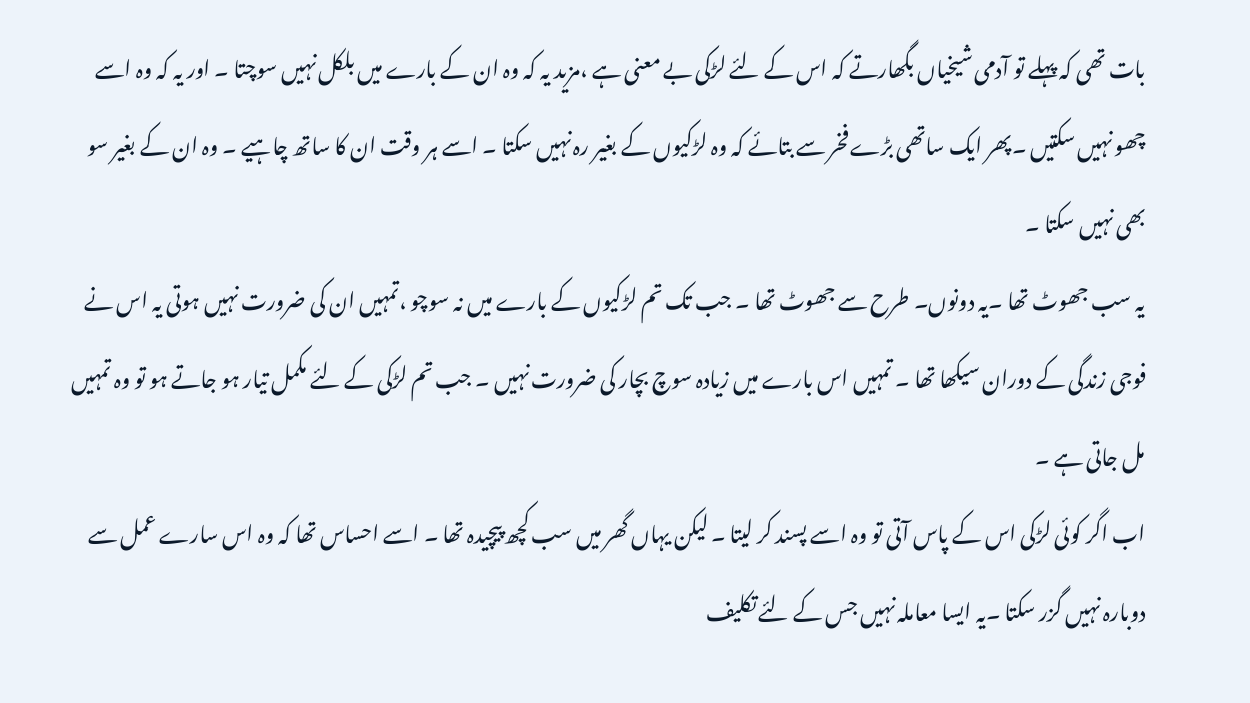بات تھی کہ پہلے تو آدمی شیخیاں بگھارتے کہ اس کے لئے لڑکی بے معنی ہے ،مزید یہ کہ وہ ان کے بارے میں بلکل نہیں سوچتا ۔ اور یہ کہ وہ اسے چھو نہیں سکتیں ۔پھر ایک ساتھی بڑے فخر سے بتائے کہ وہ لڑکیوں کے بغیر رہ نہیں سکتا ۔ اسے ہر وقت ان کا ساتھ چاہیے ۔ وہ ان کے بغیر سو بھی نہیں سکتا ۔
یہ سب جھوٹ تھا ۔یہ دونوں۔ طرح سے جھوٹ تھا ۔ جب تک تم لڑکیوں کے بارے میں نہ سوچو ،تمہیں ان کی ضرورت نہیں ہوتی یہ اس نے فوجی زندگی کے دوران سیکھا تھا ۔ تمہیں اس بارے میں زیادہ سوچ بچار کی ضرورت نہیں ۔ جب تم لڑکی کے لئے مکمل تیار ہو جاتے ہو تو وہ تمہیں مل جاتی ہے ۔
اب اگر کوئی لڑکی اس کے پاس آتی تو وہ اسے پسند کر لیتا ۔ لیکن یہاں گھر میں سب کچھ پیچیدہ تھا ۔ اسے احساس تھا کہ وہ اس سارے عمل سے دوبارہ نہیں گزر سکتا ۔یہ ایسا معاملہ نہیں جس کے لئے تکلیف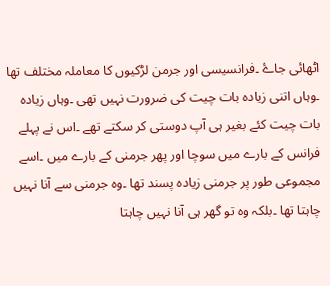اٹھائی جاۓ ۔فرانسیسی اور جرمن لڑکیوں کا معاملہ مختلف تھا ۔وہاں اتنی زیادہ بات چیت کی ضرورت نہیں تھی ۔وہاں زیادہ بات چیت کئے بغیر ہی آپ دوستی کر سکتے تھے ۔اس نے پہلے فرانس کے بارے میں سوچا اور پھر جرمنی کے بارے میں ۔اسے مجموعی طور پر جرمنی زیادہ پسند تھا ۔وہ جرمنی سے آنا نہیں چاہتا تھا ۔بلکہ وہ تو گھر ہی آنا نہیں چاہتا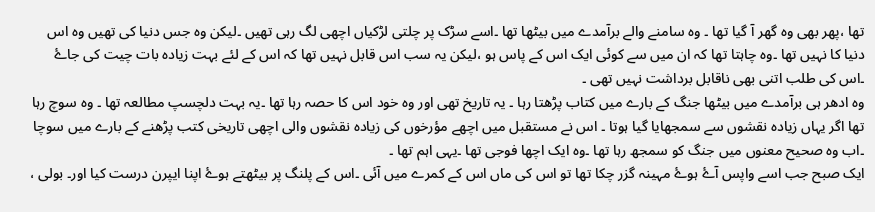تھا ،پھر بھی وہ گھر آ گیا تھا ۔ وہ سامنے والے برآمدے میں بیٹھا تھا ۔اسے سڑک پر چلتی لڑکیاں اچھی لگ رہی تھیں ۔لیکن وہ جس دنیا کی تھیں وہ اس دنیا کا نہیں تھا ۔وہ چاہتا تھا کہ ان میں سے کوئی ایک اس کے پاس ہو ،لیکن یہ سب اس قابل نہیں تھا کہ اس کے لئے بہت زیادہ بات چیت کی جاۓ ۔اس کی طلب اتنی بھی ناقابل برداشت نہیں تھی ۔
وہ ادھر ہی برآمدے میں بیٹھا جنگ کے بارے میں کتاب پڑھتا رہا ۔ یہ تاریخ تھی اور وہ خود اس کا حصہ رہا تھا ۔یہ بہت دلچسپ مطالعہ تھا ۔ وہ سوچ رہا تھا اگر یہاں زیادہ نقشوں سے سمجھایا گیا ہوتا ۔ اس نے مستقبل میں اچھے مؤرخوں کی زیادہ نقشوں والی اچھی تاریخی کتب پڑھنے کے بارے میں سوچا ۔اب وہ صحیح معنوں میں جنگ کو سمجھ رہا تھا ۔وہ ایک اچھا فوجی تھا ۔یہی اہم تھا ۔
ایک صبح جب اسے واپس آۓ ہوۓ مہینہ گزر چکا تھا تو اس کی ماں اس کے کمرے میں آئی ۔اس کے پلنگ پر بیٹھتے ہوۓ اپنا ایپرن درست کیا اور۔ بولی ،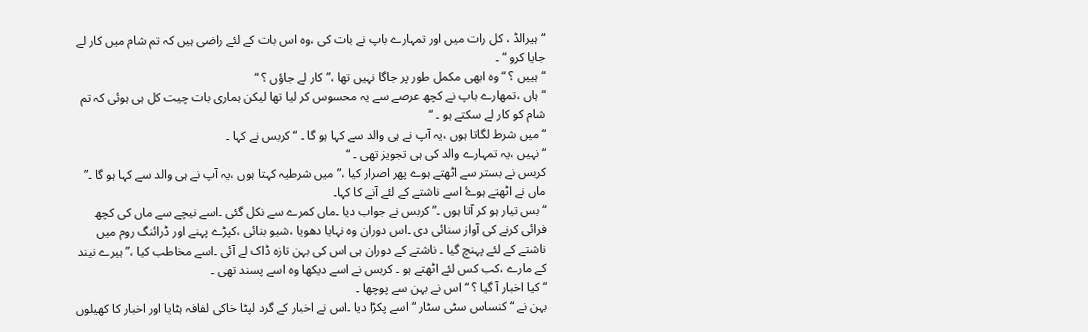“ ہیرالڈ ، کل رات میں اور تمہارے باپ نے بات کی ،وہ اس بات کے لئے راضی ہیں کہ تم شام میں کار لے جایا کرو “ ۔
“ ہییں ؟ “ وہ ابھی مکمل طور پر جاگا نہیں تھا ،” کار لے جاؤں ؟ “
“ ہاں ،تمھارے باپ نے کچھ عرصے سے یہ محسوس کر لیا تھا لیکن ہماری بات چیت کل ہی ہوئی کہ تم شام کو کار لے سکتے ہو ۔ “
“ میں شرط لگاتا ہوں ،یہ آپ نے ہی والد سے کہا ہو گا ۔ “ کربس نے کہا ۔
“ نہیں ،یہ تمہارے والد کی ہی تجویز تھی ۔ “
کربس نے بستر سے اٹھتے ہوے پھر اصرار کیا ،” میں شرطیہ کہتا ہوں ،یہ آپ نے ہی والد سے کہا ہو گا ۔”
ماں نے اٹھتے ہوۓ اسے ناشتے کے لئے آنے کا کہا۔
“ بس تیار ہو کر آتا ہوں ۔” کربس نے جواب دیا ۔ماں کمرے سے نکل گئی ۔اسے نیچے سے ماں کی کچھ فرائی کرنے کی آواز سنائی دی ۔اس دوران وہ نہایا دھویا ،شیو بنائی ،کپڑے پہنے اور ڈرائنگ روم میں ناشتے کے لئے پہنچ گیا ۔ ناشتے کے دوران ہی اس کی بہن تازہ ڈاک لے آئی ۔اسے مخاطب کیا ،” ہیرے نیند کے مارے ،کب کس لئے اٹھتے ہو ۔ کربس نے اسے دیکھا وہ اسے پسند تھی ۔
“ کیا اخبار آ گیا ؟ “ اس نے بہن سے پوچھا ۔
بہن نے “ کنساس سٹی سٹار “ اسے پکڑا دیا ۔اس نے اخبار کے گرد لپٹا خاکی لفافہ ہٹایا اور اخبار کا کھیلوں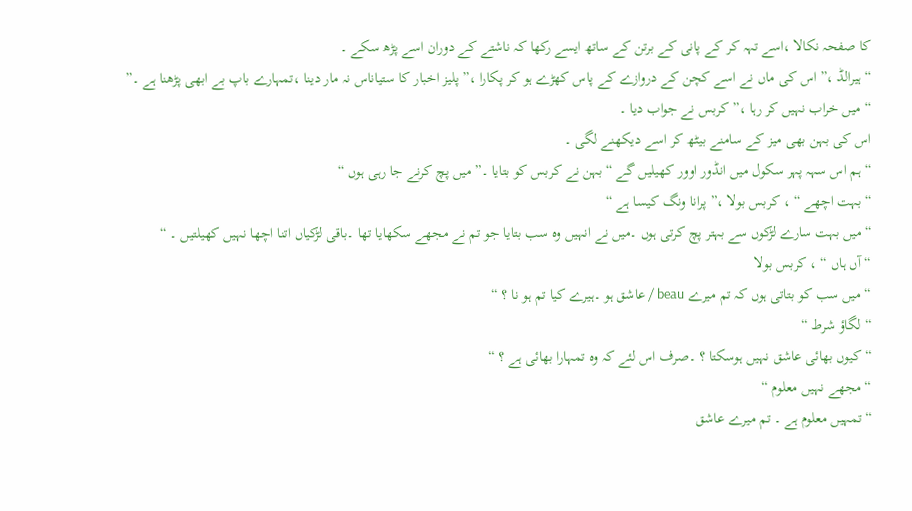کا صفحہ نکالا ،اسے تہہ کر کے پانی کے برتن کے ساتھ ایسے رکھا کہ ناشتے کے دوران اسے پڑھ سکے ۔
“ ہیرالڈ ،” اس کی ماں نے اسے کچن کے دروازے کے پاس کھڑے ہو کر پکارا ،” پلیز اخبار کا ستیاناس نہ مار دینا ،تمہارے باپ بے ابھی پڑھنا ہے ۔”
“ میں خراب نہیں کر رہا ،” کربس نے جواب دیا ۔
اس کی بہن بھی میز کے سامنے بیٹھ کر اسے دیکھنے لگی ۔
“ ہم اس سہہ پہر سکول میں انڈور اوور کھیلیں گے “ بہن نے کربس کو بتایا ۔” میں پچ کرنے جا رہی ہوں “
“ بہت اچھے “ ، کربس بولا ،” پرانا ونگ کیسا ہے “
“ میں بہت سارے لڑکوں سے بہتر پچ کرتی ہوں ۔میں نے انہیں وہ سب بتایا جو تم نے مجھے سکھایا تھا ۔باقی لڑکیاں اتنا اچھا نہیں کھیلتیں ۔ “
“ آں ہاں “ ، کربس بولا
“ میں سب کو بتاتی ہوں کہ تم میرے beau / عاشق ہو ۔ہیرے کیا تم ہو نا ؟ “
“لگاؤ شرط “
“ کیوں بھائی عاشق نہیں ہوسکتا ؟ ۔صرف اس لئے کہ وہ تمہارا بھائی ہے ؟ “
“ مجھے نہیں معلوم “
“ تمہیں معلوم ہے ۔ تم میرے عاشق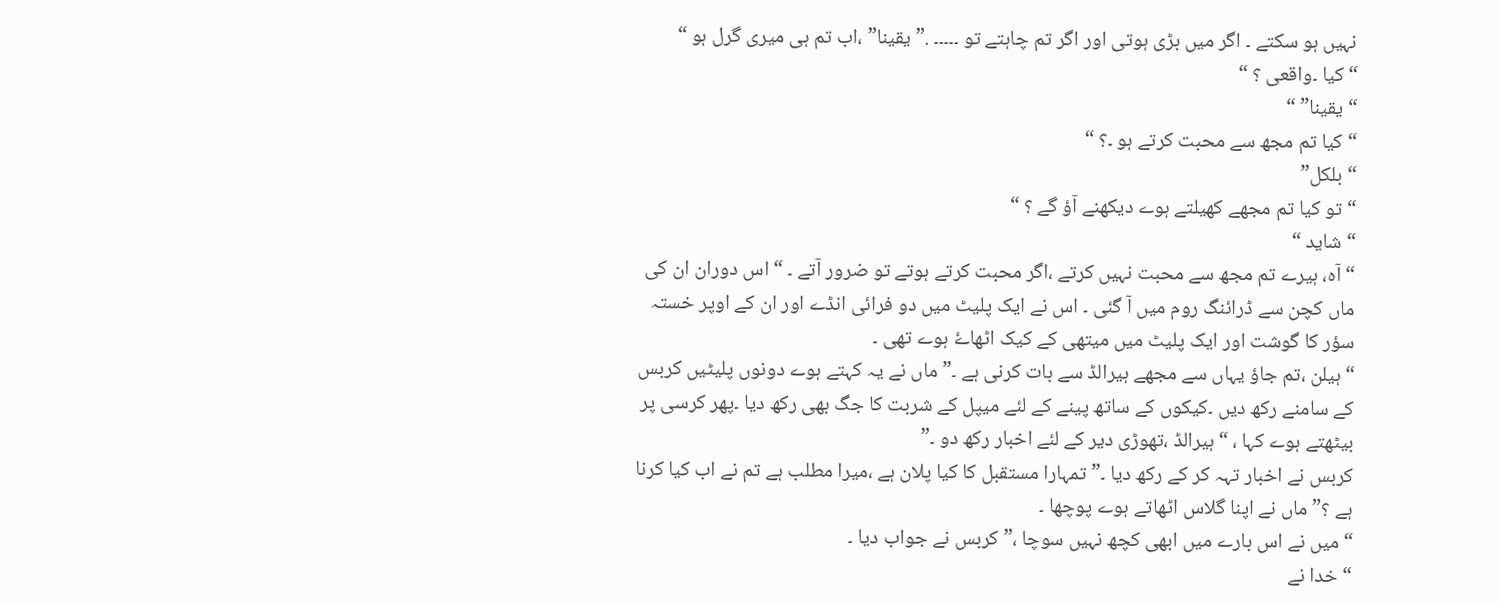نہیں ہو سکتے ۔ اگر میں بڑی ہوتی اور اگر تم چاہتے تو ۔۔۔۔۔ .” یقینا” ،اب تم ہی میری گرل ہو “
“ کیا ۔واقعی ؟ “
“ یقینا” “
“ کیا تم مجھ سے محبت کرتے ہو ۔؟ “
“ بلکل”
“ تو کیا تم مجھے کھیلتے ہوے دیکھنے آؤ گے ؟ “
“ شاید “
“ آہ، ہیرے تم مجھ سے محبت نہیں کرتے ،اگر محبت کرتے ہوتے تو ضرور آتے ۔ “ اس دوران ان کی ماں کچن سے ڈرائنگ روم میں آ گئی ۔ اس نے ایک پلیٹ میں دو فرائی انڈے اور ان کے اوپر خستہ سؤر کا گوشت اور ایک پلیٹ میں میتھی کے کیک اٹھاۓ ہوے تھی ۔
“ ہیلن ،تم جاؤ یہاں سے مجھے ہیرالڈ سے بات کرنی ہے ۔” ماں نے یہ کہتے ہوے دونوں پلیٹیں کربس کے سامنے رکھ دیں ۔کیکوں کے ساتھ پینے کے لئے میپل کے شربت کا جگ بھی رکھ دیا ۔پھر کرسی پر بیٹھتے ہوے کہا ، “ ہیرالڈ ،تھوڑی دیر کے لئے اخبار رکھ دو ۔”
کربس نے اخبار تہہ کر کے رکھ دیا ۔”تمہارا مستقبل کا کیا پلان ہے ،میرا مطلب ہے تم نے اب کیا کرنا ہے ؟” ماں نے اپنا گلاس اٹھاتے ہوے پوچھا ۔
“میں نے اس بارے میں ابھی کچھ نہیں سوچا ،” کربس نے جواب دیا ۔
“ خدا نے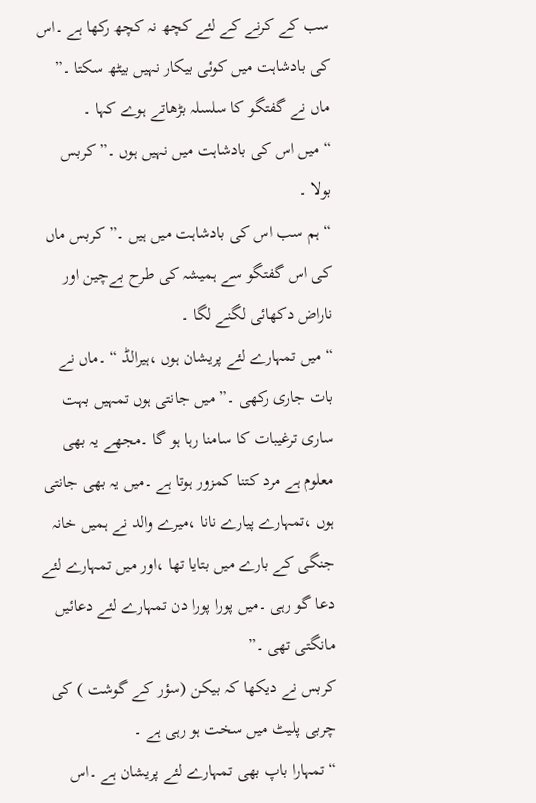سب کے کرنے کے لئے کچھ نہ کچھ رکھا ہے ۔اس کی بادشاہت میں کوئی بیکار نہیں بیٹھ سکتا ۔” ماں نے گفتگو کا سلسلہ بڑھاتے ہوے کہا ۔
“ میں اس کی بادشاہت میں نہیں ہوں ۔” کربس بولا ۔
“ ہم سب اس کی بادشاہت میں ہیں ۔” کربس ماں کی اس گفتگو سے ہمیشہ کی طرح بےچین اور ناراض دکھائی لگنے لگا ۔
“ میں تمہارے لئے پریشان ہوں ،ہیرالڈ “ ۔ماں نے بات جاری رکھی ۔” میں جانتی ہوں تمہیں بہت ساری ترغیبات کا سامنا رہا ہو گا ۔مجھے یہ بھی معلوم ہے مرد کتنا کمزور ہوتا ہے ۔میں یہ بھی جانتی ہوں ،تمہارے پیارے نانا ،میرے والد نے ہمیں خانہ جنگی کے بارے میں بتایا تھا ،اور میں تمہارے لئے دعا گو رہی ۔میں پورا پورا دن تمہارے لئے دعائیں مانگتی تھی ۔”
کربس نے دیکھا کہ بیکن (سؤر کے گوشت ) کی چربی پلیٹ میں سخت ہو رہی ہے ۔
“ تمہارا باپ بھی تمہارے لئے پریشان ہے ۔اس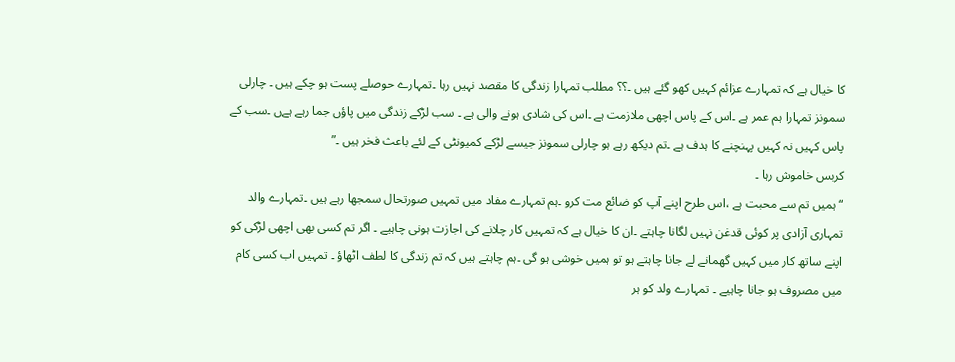کا خیال ہے کہ تمہارے عزائم کہیں کھو گئے ہیں ۔؟؟ مطلب تمہارا زندگی کا مقصد نہیں رہا ۔تمہارے حوصلے پست ہو چکے ہیں ۔ چارلی سمونز تمہارا ہم عمر ہے ۔اس کے پاس اچھی ملازمت ہے ۔اس کی شادی ہونے والی ہے ۔ سب لڑکے زندگی میں پاؤں جما رہے ہےں ۔سب کے پاس کہیں نہ کہیں پہنچنے کا ہدف ہے ۔تم دیکھ رہے ہو چارلی سمونز جیسے لڑکے کمیونٹی کے لئے باعث فخر ہیں ۔”
کربس خاموش رہا ۔
“ ہمیں تم سے محبت ہے ،اس طرح اپنے آپ کو ضائع مت کرو ۔ہم تمہارے مفاد میں تمہیں صورتحال سمجھا رہے ہیں ۔تمہارے والد تمہاری آزادی پر کوئی قدغن نہیں لگانا چاہتے ۔ان کا خیال ہے کہ تمہیں کار چلانے کی اجازت ہونی چاہیے ۔ اگر تم کسی بھی اچھی لڑکی کو اپنے ساتھ کار میں کہیں گھمانے لے جانا چاہتے ہو تو ہمیں خوشی ہو گی ۔ہم چاہتے ہیں کہ تم زندگی کا لطف اٹھاؤ ۔ تمہیں اب کسی کام میں مصروف ہو جانا چاہیے ۔ تمہارے ولد کو ہر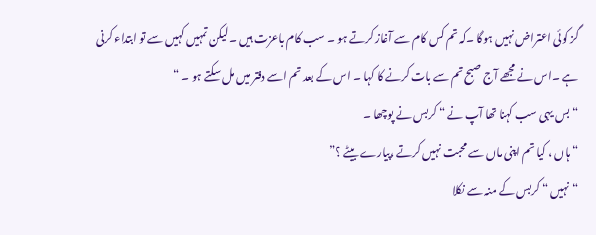گز کوئی اعتراض نہیں ہوگا ۔کہ تم کس کام سے آغاز کرتے ہو ۔ سب کام باعزت ہیں ۔لیکن تمہیں کہیں سے تو ابتداء کرنی ہے ۔اس نے مجھے آج صبح تم سے بات کرنے کا کہا ۔ اس کے بعد تم اسے دفتر میں مل سکتے ہو ۔ “
“ بس یہی سب کہنا تھا آپ نے “ کربس نے پوچھا ۔
“ ہاں ، کیا تم اپنی ماں سے محبت نہیں کرتے ،پیارے بیٹے ؟”
“ نہیں “ کربس کے منہ سے نکلا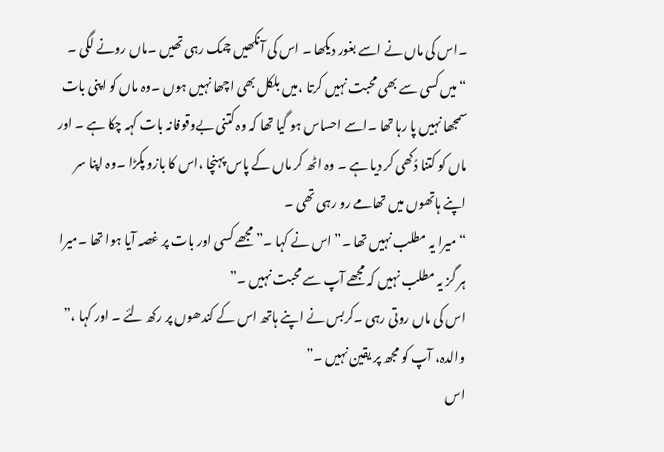۔اس کی ماں نے اسے بغور دیکھا ۔ اس کی آنکھیں چمک رہی تھیں ۔ماں رونے لگی ۔
“ میں کسی سے بھی محبت نہیں کرتا ،میں بلکل بھی اچھا نہیں ہوں ۔وہ ماں کو اپنی بات سمجھا نہیں پا رہا تھا ۔اسے احساس ہو گیا تھا کہ وہ کتنی بےوقوفانہ بات کہہ چکا ہے ۔ اور ماں کو کتنا دُکھی کر دیا ہے ۔ وہ اٹھ کر ماں کے پاس پہنچا ،اس کا بازو پکڑا ۔وہ اپنا سر اپنے ہاتھوں میں تھامے رو رہی تھی ۔
“ میرا یہ مطلب نہیں تھا ۔” اس نے کہا ۔” مجھے کسی اور بات پر غصہ آیا ہوا تھا ۔میرا ہر گز یہ مطلب نہیں کہ مجھے آپ سے محبت نہیں ۔”
اس کی ماں روتی رہی ۔کربس نے اپنے ہاتھ اس کے کندھوں پر رکھ لئے ۔ اور کہا ،” والدہ، آپ کو مجھ پر یقین نہیں ۔”
اس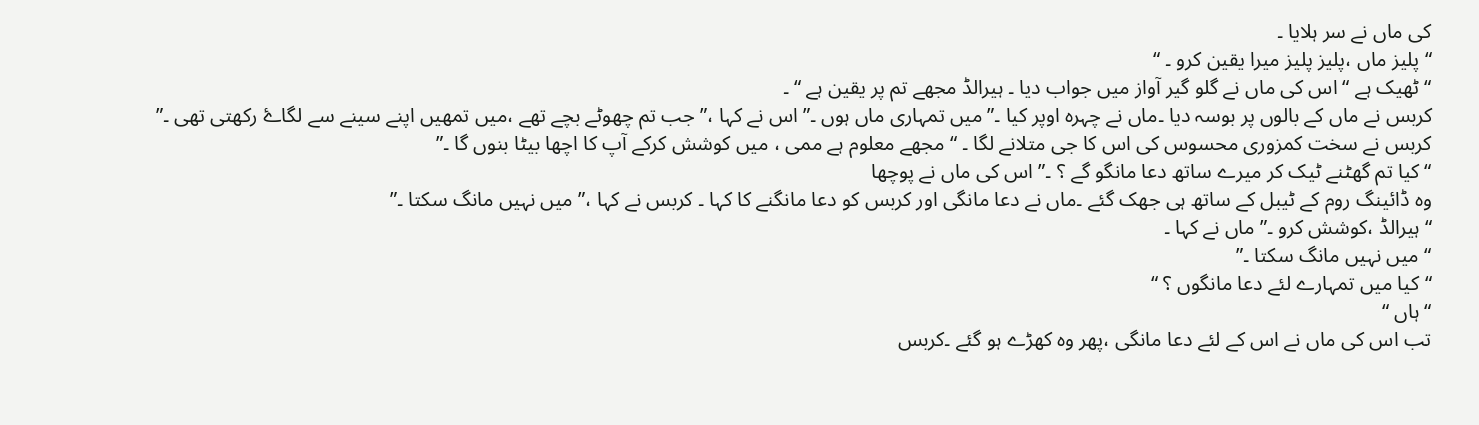کی ماں نے سر ہلایا ۔
“ پلیز ماں ،پلیز پلیز میرا یقین کرو ۔ “
“ ٹھیک ہے “اس کی ماں نے گلو گیر آواز میں جواب دیا ۔ ہیرالڈ مجھے تم پر یقین ہے “ ۔
کربس نے ماں کے بالوں پر بوسہ دیا ۔ماں نے چہرہ اوپر کیا ۔”میں تمہاری ماں ہوں ۔” اس نے کہا ،” جب تم چھوٹے بچے تھے ،میں تمھیں اپنے سینے سے لگاۓ رکھتی تھی ۔”
کربس نے سخت کمزوری محسوس کی اس کا جی متلانے لگا ۔ “ مجھے معلوم ہے ممی ، میں کوشش کرکے آپ کا اچھا بیٹا بنوں گا ۔”
“ کیا تم گھٹنے ٹیک کر میرے ساتھ دعا مانگو گے ؟ ۔” اس کی ماں نے پوچھا
وہ ڈائینگ روم کے ٹیبل کے ساتھ ہی جھک گئے ۔ماں نے دعا مانگی اور کربس کو دعا مانگنے کا کہا ۔ کربس نے کہا ،” میں نہیں مانگ سکتا ۔”
“ہیرالڈ ،کوشش کرو ۔” ماں نے کہا ۔
“ میں نہیں مانگ سکتا ۔”
“کیا میں تمہارے لئے دعا مانگوں ؟ “
“ ہاں “
تب اس کی ماں نے اس کے لئے دعا مانگی ،پھر وہ کھڑے ہو گئے ۔کربس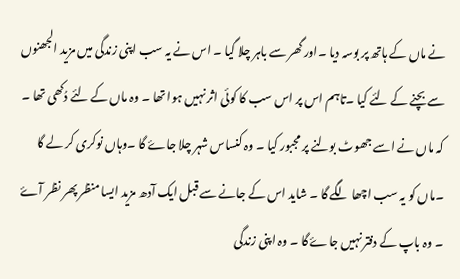نے ماں کے ہاتھ پر بوسہ دیا ۔اور گھر سے باہر چلا گیا ۔ اس نے یہ سب اپنی زندگی میں مزید الجھنوں سے بچنے کے لئے کیا ۔تاہم اس پر اس سب کا کوئی اثر نہیں ہوا تھا ۔ وہ ماں کے لئے دُکھی تھا ۔ کہ ماں نے اسے جھوٹ بولنے پر مجبور کیا ۔ وہ کنساس شہر چلا جاۓ گا ۔وہاں نوکری کر لے گا ۔ماں کو یہ سب اچھا لگے گا ۔ شاید اس کے جانے سے قبل ایک آدھ مزید ایسا منظر پھر نظر آۓ ۔ وہ باپ کے دفتر نہیں جاۓ گا ۔ وہ اپنی زندگی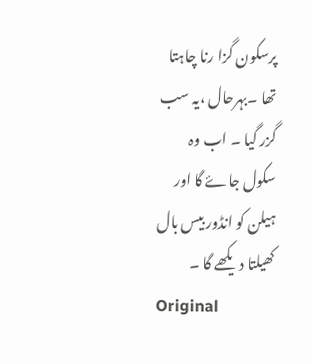پرسکون گزا رنا چاہتا تھا ۔بہرحال ،یہ سب گزر گیا ۔ اب وہ سکول جاۓ گا اور ہیلن کو انڈور بیس بال کھیلتا دیکھے گا ۔
Original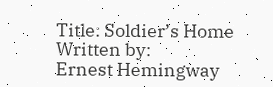Title: Soldier’s Home
Written by:
Ernest Hemingway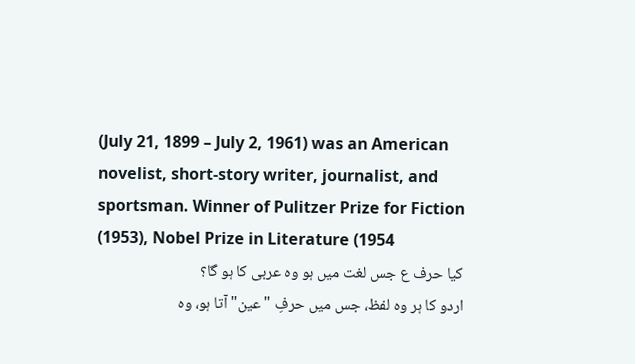(July 21, 1899 – July 2, 1961) was an American novelist, short-story writer, journalist, and sportsman. Winner of Pulitzer Prize for Fiction (1953), Nobel Prize in Literature (1954
کیا حرف ع جس لغت میں ہو وہ عربی کا ہو گا؟
اردو کا ہر وہ لفظ، جس میں حرفِ "عین" آتا ہو، وہ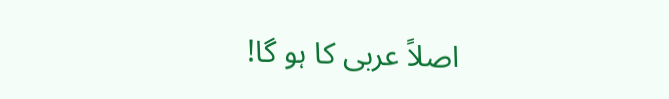اصلاً عربی کا ہو گا!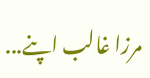مرزا غالب اپنے...